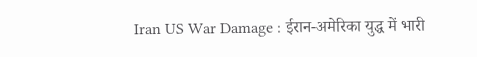Iran US War Damage : ईरान-अमेरिका युद्ध में भारी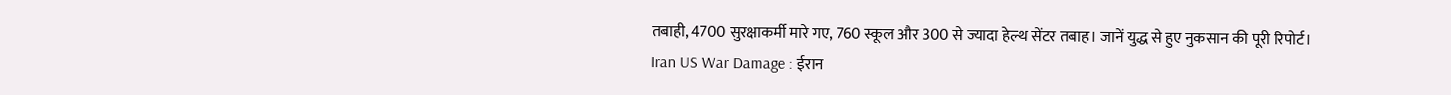तबाही, 4700 सुरक्षाकर्मी मारे गए, 760 स्कूल और 300 से ज्यादा हेल्थ सेंटर तबाह। जानें युद्ध से हुए नुकसान की पूरी रिपोर्ट।
Iran US War Damage : ईरान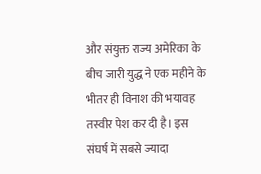और संयुक्त राज्य अमेरिका के बीच जारी युद्ध ने एक महीने के भीतर ही विनाश की भयावह तस्वीर पेश कर दी है। इस संघर्ष में सबसे ज्यादा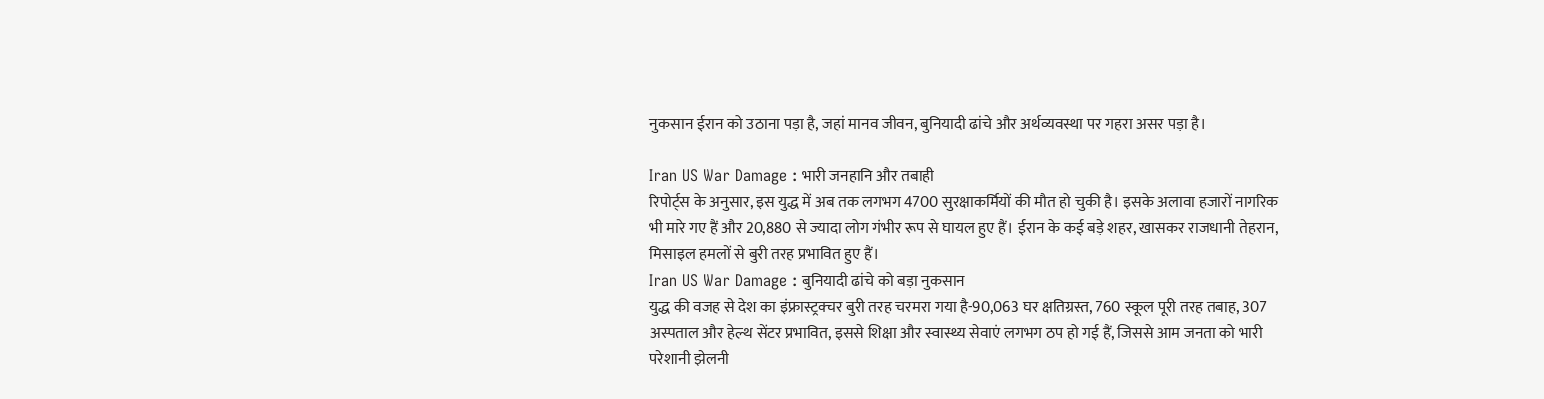नुकसान ईरान को उठाना पड़ा है, जहां मानव जीवन, बुनियादी ढांचे और अर्थव्यवस्था पर गहरा असर पड़ा है।

Iran US War Damage : भारी जनहानि और तबाही
रिपोर्ट्स के अनुसार, इस युद्ध में अब तक लगभग 4700 सुरक्षाकर्मियों की मौत हो चुकी है। इसके अलावा हजारों नागरिक भी मारे गए हैं और 20,880 से ज्यादा लोग गंभीर रूप से घायल हुए हैं। ईरान के कई बड़े शहर, खासकर राजधानी तेहरान, मिसाइल हमलों से बुरी तरह प्रभावित हुए हैं।
Iran US War Damage : बुनियादी ढांचे को बड़ा नुकसान
युद्ध की वजह से देश का इंफ्रास्ट्रक्चर बुरी तरह चरमरा गया है-90,063 घर क्षतिग्रस्त, 760 स्कूल पूरी तरह तबाह, 307 अस्पताल और हेल्थ सेंटर प्रभावित, इससे शिक्षा और स्वास्थ्य सेवाएं लगभग ठप हो गई हैं, जिससे आम जनता को भारी परेशानी झेलनी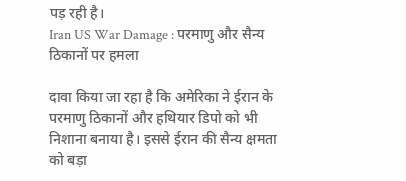पड़ रही है।
Iran US War Damage : परमाणु और सैन्य ठिकानों पर हमला

दावा किया जा रहा है कि अमेरिका ने ईरान के परमाणु ठिकानों और हथियार डिपो को भी निशाना बनाया है। इससे ईरान की सैन्य क्षमता को बड़ा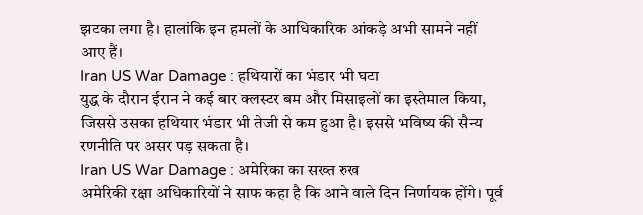झटका लगा है। हालांकि इन हमलों के आधिकारिक आंकड़े अभी सामने नहीं आए हैं।
Iran US War Damage : हथियारों का भंडार भी घटा
युद्ध के दौरान ईरान ने कई बार क्लस्टर बम और मिसाइलों का इस्तेमाल किया, जिससे उसका हथियार भंडार भी तेजी से कम हुआ है। इससे भविष्य की सैन्य रणनीति पर असर पड़ सकता है।
Iran US War Damage : अमेरिका का सख्त रुख
अमेरिकी रक्षा अधिकारियों ने साफ कहा है कि आने वाले दिन निर्णायक होंगे। पूर्व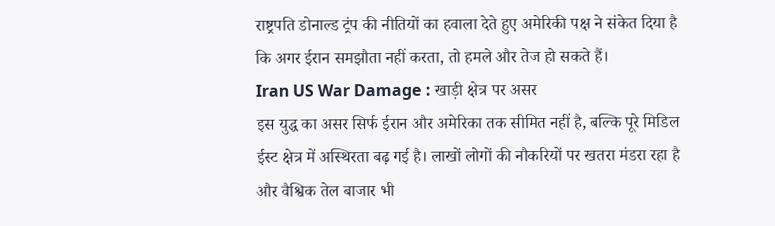राष्ट्रपति डोनाल्ड ट्रंप की नीतियों का हवाला देते हुए अमेरिकी पक्ष ने संकेत दिया है कि अगर ईरान समझौता नहीं करता, तो हमले और तेज हो सकते हैं।
Iran US War Damage : खाड़ी क्षेत्र पर असर
इस युद्ध का असर सिर्फ ईरान और अमेरिका तक सीमित नहीं है, बल्कि पूरे मिडिल ईस्ट क्षेत्र में अस्थिरता बढ़ गई है। लाखों लोगों की नौकरियों पर खतरा मंडरा रहा है और वैश्विक तेल बाजार भी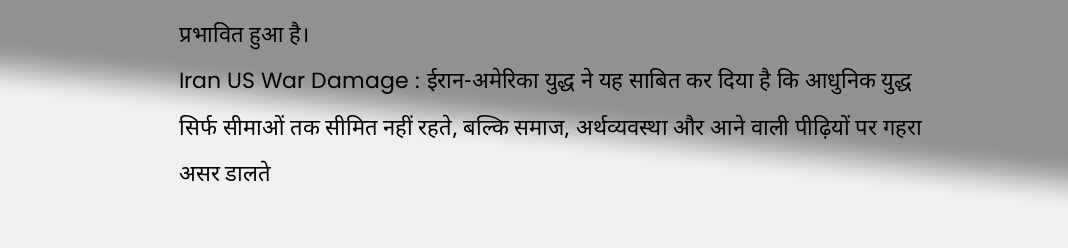प्रभावित हुआ है।
Iran US War Damage : ईरान-अमेरिका युद्ध ने यह साबित कर दिया है कि आधुनिक युद्ध सिर्फ सीमाओं तक सीमित नहीं रहते, बल्कि समाज, अर्थव्यवस्था और आने वाली पीढ़ियों पर गहरा असर डालते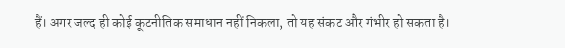हैं। अगर जल्द ही कोई कूटनीतिक समाधान नहीं निकला, तो यह संकट और गंभीर हो सकता है।